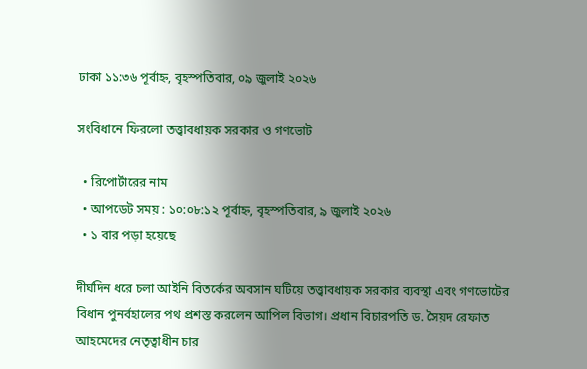ঢাকা ১১:৩৬ পূর্বাহ্ন, বৃহস্পতিবার, ০৯ জুলাই ২০২৬

সংবিধানে ফিরলো তত্ত্বাবধায়ক সরকার ও গণভোট

  • রিপোর্টারের নাম
  • আপডেট সময় : ১০:০৮:১২ পূর্বাহ্ন, বৃহস্পতিবার, ৯ জুলাই ২০২৬
  • ১ বার পড়া হয়েছে

দীর্ঘদিন ধরে চলা আইনি বিতর্কের অবসান ঘটিয়ে তত্ত্বাবধায়ক সরকার ব্যবস্থা এবং গণভোটের বিধান পুনর্বহালের পথ প্রশস্ত করলেন আপিল বিভাগ। প্রধান বিচারপতি ড. সৈয়দ রেফাত আহমেদের নেতৃত্বাধীন চার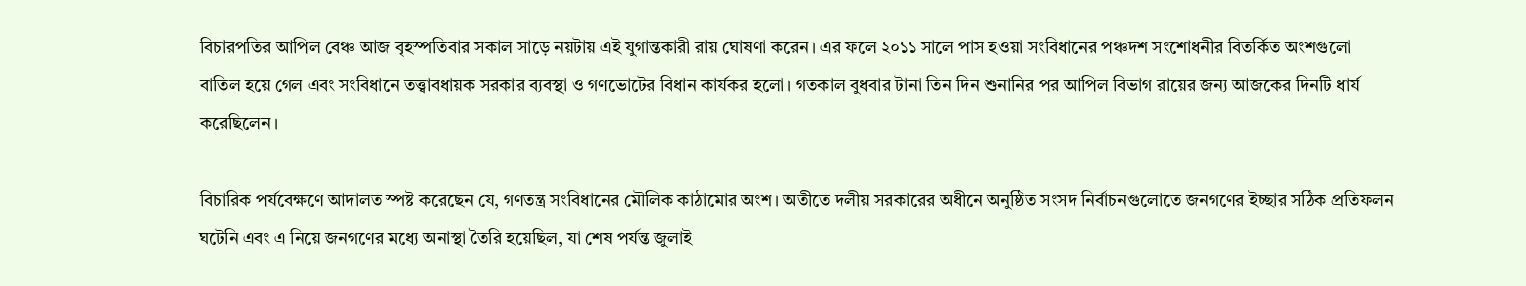বিচারপতির আপিল বেঞ্চ আজ বৃহস্পতিবার সকাল সাড়ে নয়টায় এই যুগান্তকারী রায় ঘোষণা করেন। এর ফলে ২০১১ সালে পাস হওয়া সংবিধানের পঞ্চদশ সংশোধনীর বিতর্কিত অংশগুলো বাতিল হয়ে গেল এবং সংবিধানে তত্ত্বাবধায়ক সরকার ব্যবস্থা ও গণভোটের বিধান কার্যকর হলো। গতকাল বুধবার টানা তিন দিন শুনানির পর আপিল বিভাগ রায়ের জন্য আজকের দিনটি ধার্য করেছিলেন।

বিচারিক পর্যবেক্ষণে আদালত স্পষ্ট করেছেন যে, গণতন্ত্র সংবিধানের মৌলিক কাঠামোর অংশ। অতীতে দলীয় সরকারের অধীনে অনুষ্ঠিত সংসদ নির্বাচনগুলোতে জনগণের ইচ্ছার সঠিক প্রতিফলন ঘটেনি এবং এ নিয়ে জনগণের মধ্যে অনাস্থা তৈরি হয়েছিল, যা শেষ পর্যন্ত জুলাই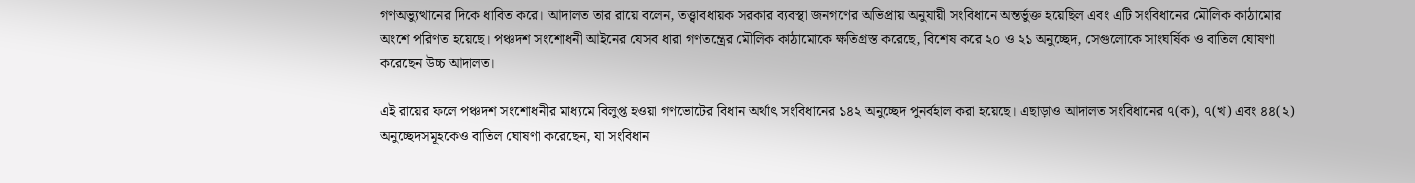গণঅভ্যুত্থানের দিকে ধাবিত করে। আদালত তার রায়ে বলেন, তত্ত্বাবধায়ক সরকার ব্যবস্থা জনগণের অভিপ্রায় অনুযায়ী সংবিধানে অন্তর্ভুক্ত হয়েছিল এবং এটি সংবিধানের মৌলিক কাঠামোর অংশে পরিণত হয়েছে। পঞ্চদশ সংশোধনী আইনের যেসব ধারা গণতন্ত্রের মৌলিক কাঠামোকে ক্ষতিগ্রস্ত করেছে, বিশেষ করে ২০ ও ২১ অনুচ্ছেদ, সেগুলোকে সাংঘর্ষিক ও বাতিল ঘোষণা করেছেন উচ্চ আদালত।

এই রায়ের ফলে পঞ্চদশ সংশোধনীর মাধ্যমে বিলুপ্ত হওয়া গণভোটের বিধান অর্থাৎ সংবিধানের ১৪২ অনুচ্ছেদ পুনর্বহাল করা হয়েছে। এছাড়াও আদালত সংবিধানের ৭(ক), ৭(খ) এবং ৪৪(২) অনুচ্ছেদসমূহকেও বাতিল ঘোষণা করেছেন, যা সংবিধান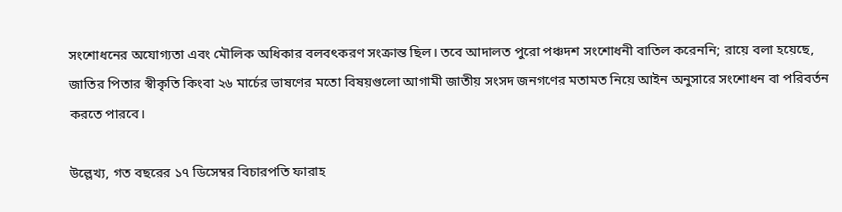সংশোধনের অযোগ্যতা এবং মৌলিক অধিকার বলবৎকরণ সংক্রান্ত ছিল। তবে আদালত পুরো পঞ্চদশ সংশোধনী বাতিল করেননি; রায়ে বলা হয়েছে, জাতির পিতার স্বীকৃতি কিংবা ২৬ মার্চের ভাষণের মতো বিষয়গুলো আগামী জাতীয় সংসদ জনগণের মতামত নিয়ে আইন অনুসারে সংশোধন বা পরিবর্তন করতে পারবে।

উল্লেখ্য, গত বছরের ১৭ ডিসেম্বর বিচারপতি ফারাহ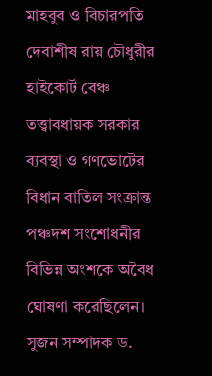মাহবুব ও বিচারপতি দেবাশীষ রায় চৌধুরীর হাইকোর্ট বেঞ্চ তত্ত্বাবধায়ক সরকার ব্যবস্থা ও গণভোটের বিধান বাতিল সংক্রান্ত পঞ্চদশ সংশোধনীর বিভিন্ন অংশকে অবৈধ ঘোষণা করেছিলেন। সুজন সম্পাদক ড.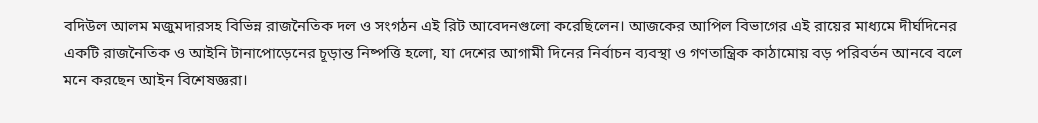বদিউল আলম মজুমদারসহ বিভিন্ন রাজনৈতিক দল ও সংগঠন এই রিট আবেদনগুলো করেছিলেন। আজকের আপিল বিভাগের এই রায়ের মাধ্যমে দীর্ঘদিনের একটি রাজনৈতিক ও আইনি টানাপোড়েনের চূড়ান্ত নিষ্পত্তি হলো, যা দেশের আগামী দিনের নির্বাচন ব্যবস্থা ও গণতান্ত্রিক কাঠামোয় বড় পরিবর্তন আনবে বলে মনে করছেন আইন বিশেষজ্ঞরা।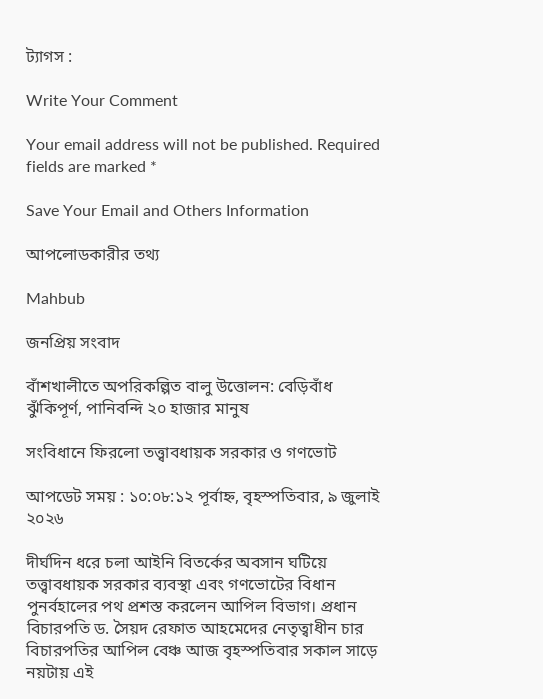ট্যাগস :

Write Your Comment

Your email address will not be published. Required fields are marked *

Save Your Email and Others Information

আপলোডকারীর তথ্য

Mahbub

জনপ্রিয় সংবাদ

বাঁশখালীতে অপরিকল্পিত বালু উত্তোলন: বেড়িবাঁধ ঝুঁকিপূর্ণ, পানিবন্দি ২০ হাজার মানুষ

সংবিধানে ফিরলো তত্ত্বাবধায়ক সরকার ও গণভোট

আপডেট সময় : ১০:০৮:১২ পূর্বাহ্ন, বৃহস্পতিবার, ৯ জুলাই ২০২৬

দীর্ঘদিন ধরে চলা আইনি বিতর্কের অবসান ঘটিয়ে তত্ত্বাবধায়ক সরকার ব্যবস্থা এবং গণভোটের বিধান পুনর্বহালের পথ প্রশস্ত করলেন আপিল বিভাগ। প্রধান বিচারপতি ড. সৈয়দ রেফাত আহমেদের নেতৃত্বাধীন চার বিচারপতির আপিল বেঞ্চ আজ বৃহস্পতিবার সকাল সাড়ে নয়টায় এই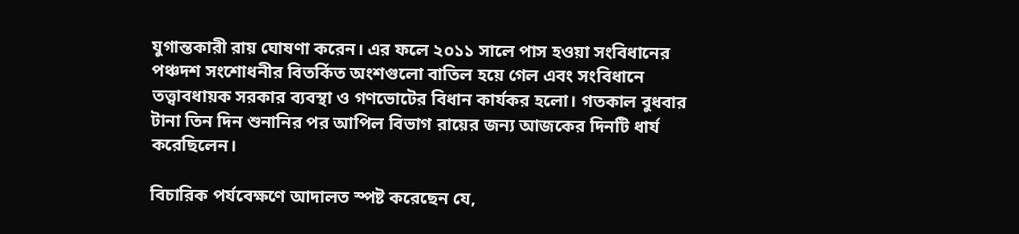যুগান্তকারী রায় ঘোষণা করেন। এর ফলে ২০১১ সালে পাস হওয়া সংবিধানের পঞ্চদশ সংশোধনীর বিতর্কিত অংশগুলো বাতিল হয়ে গেল এবং সংবিধানে তত্ত্বাবধায়ক সরকার ব্যবস্থা ও গণভোটের বিধান কার্যকর হলো। গতকাল বুধবার টানা তিন দিন শুনানির পর আপিল বিভাগ রায়ের জন্য আজকের দিনটি ধার্য করেছিলেন।

বিচারিক পর্যবেক্ষণে আদালত স্পষ্ট করেছেন যে,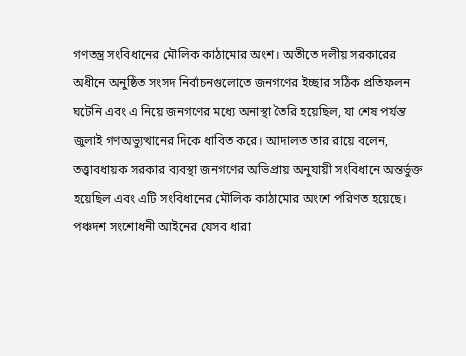গণতন্ত্র সংবিধানের মৌলিক কাঠামোর অংশ। অতীতে দলীয় সরকারের অধীনে অনুষ্ঠিত সংসদ নির্বাচনগুলোতে জনগণের ইচ্ছার সঠিক প্রতিফলন ঘটেনি এবং এ নিয়ে জনগণের মধ্যে অনাস্থা তৈরি হয়েছিল, যা শেষ পর্যন্ত জুলাই গণঅভ্যুত্থানের দিকে ধাবিত করে। আদালত তার রায়ে বলেন, তত্ত্বাবধায়ক সরকার ব্যবস্থা জনগণের অভিপ্রায় অনুযায়ী সংবিধানে অন্তর্ভুক্ত হয়েছিল এবং এটি সংবিধানের মৌলিক কাঠামোর অংশে পরিণত হয়েছে। পঞ্চদশ সংশোধনী আইনের যেসব ধারা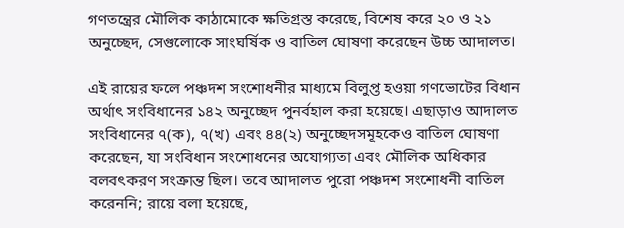গণতন্ত্রের মৌলিক কাঠামোকে ক্ষতিগ্রস্ত করেছে, বিশেষ করে ২০ ও ২১ অনুচ্ছেদ, সেগুলোকে সাংঘর্ষিক ও বাতিল ঘোষণা করেছেন উচ্চ আদালত।

এই রায়ের ফলে পঞ্চদশ সংশোধনীর মাধ্যমে বিলুপ্ত হওয়া গণভোটের বিধান অর্থাৎ সংবিধানের ১৪২ অনুচ্ছেদ পুনর্বহাল করা হয়েছে। এছাড়াও আদালত সংবিধানের ৭(ক), ৭(খ) এবং ৪৪(২) অনুচ্ছেদসমূহকেও বাতিল ঘোষণা করেছেন, যা সংবিধান সংশোধনের অযোগ্যতা এবং মৌলিক অধিকার বলবৎকরণ সংক্রান্ত ছিল। তবে আদালত পুরো পঞ্চদশ সংশোধনী বাতিল করেননি; রায়ে বলা হয়েছে,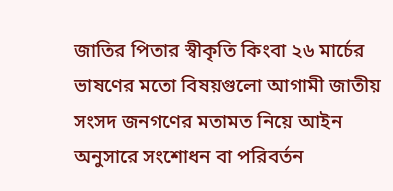জাতির পিতার স্বীকৃতি কিংবা ২৬ মার্চের ভাষণের মতো বিষয়গুলো আগামী জাতীয় সংসদ জনগণের মতামত নিয়ে আইন অনুসারে সংশোধন বা পরিবর্তন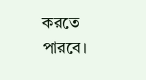করতে পারবে।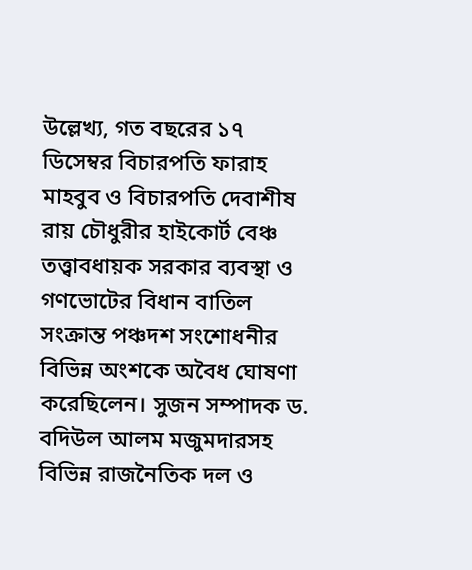উল্লেখ্য, গত বছরের ১৭ ডিসেম্বর বিচারপতি ফারাহ মাহবুব ও বিচারপতি দেবাশীষ রায় চৌধুরীর হাইকোর্ট বেঞ্চ তত্ত্বাবধায়ক সরকার ব্যবস্থা ও গণভোটের বিধান বাতিল সংক্রান্ত পঞ্চদশ সংশোধনীর বিভিন্ন অংশকে অবৈধ ঘোষণা করেছিলেন। সুজন সম্পাদক ড. বদিউল আলম মজুমদারসহ বিভিন্ন রাজনৈতিক দল ও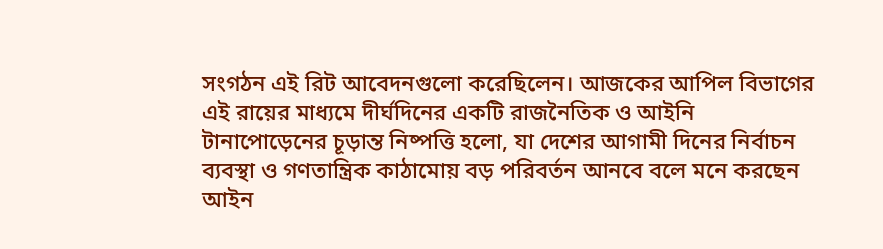সংগঠন এই রিট আবেদনগুলো করেছিলেন। আজকের আপিল বিভাগের এই রায়ের মাধ্যমে দীর্ঘদিনের একটি রাজনৈতিক ও আইনি টানাপোড়েনের চূড়ান্ত নিষ্পত্তি হলো, যা দেশের আগামী দিনের নির্বাচন ব্যবস্থা ও গণতান্ত্রিক কাঠামোয় বড় পরিবর্তন আনবে বলে মনে করছেন আইন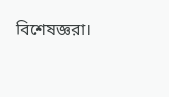বিশেষজ্ঞরা।